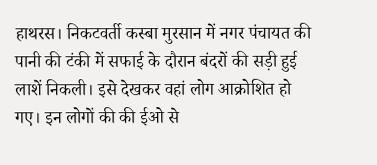हाथरस। निकटवर्ती कस्बा मुरसान में नगर पंचायत की पानी की टंकी में सफाई के दौरान बंदरों की सड़ी हुई लाशें निकली। इसे देखकर वहां लोग आक्रोशित हो गए। इन लोगों की की ईओ से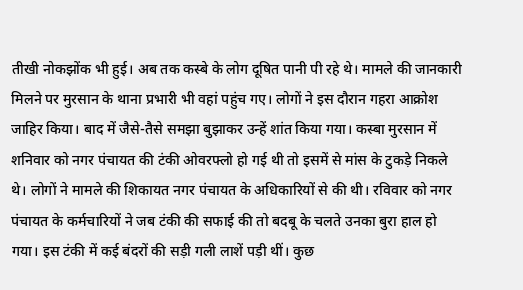तीखी नोकझोंक भी हुई। अब तक कस्बे के लोग दूषित पानी पी रहे थे। मामले की जानकारी मिलने पर मुरसान के थाना प्रभारी भी वहां पहुंच गए। लोगों ने इस दौरान गहरा आक्रोश जाहिर किया। बाद में जैसे-तैसे समझा बुझाकर उन्हें शांत किया गया। कस्बा मुरसान में शनिवार को नगर पंचायत की टंकी ओवरफ्लो हो गई थी तो इसमें से मांस के टुकड़े निकले थे। लोगों ने मामले की शिकायत नगर पंचायत के अधिकारियों से की थी। रविवार को नगर पंचायत के कर्मचारियों ने जब टंकी की सफाई की तो बदबू के चलते उनका बुरा हाल हो गया। इस टंकी में कई बंदरों की सड़ी गली लाशें पड़ी थीं। कुछ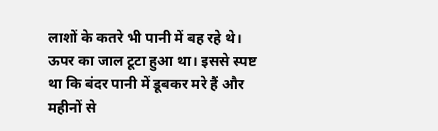लाशों के कतरे भी पानी में बह रहे थे। ऊपर का जाल टूटा हुआ था। इससे स्पष्ट था कि बंदर पानी में डूबकर मरे हैं और महीनों से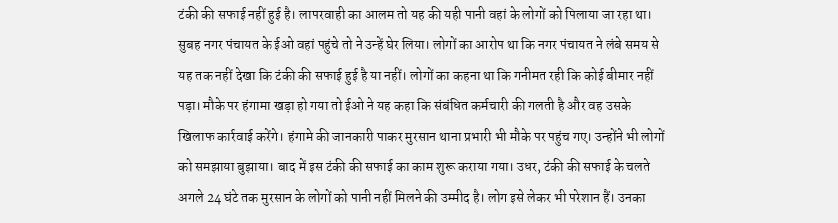टंकी की सफाई नहीं हुई है। लापरवाही का आलम तो यह की यही पानी वहां के लोगों को पिलाया जा रहा था। सुबह नगर पंचायत के ईओ वहां पहुंचे तो ने उन्हें घेर लिया। लोगों का आरोप था कि नगर पंचायत ने लंबे समय से यह तक नहीं देखा कि टंकी की सफाई हुई है या नहीं। लोगों का कहना था कि गनीमत रही कि कोई बीमार नहीं पड़ा। मौके पर हंगामा खड़ा हो गया तो ईओ ने यह कहा कि संबंधित कर्मचारी की गलती है और वह उसके खिलाफ कार्रवाई करेंगे। हंगामे की जानकारी पाकर मुरसान थाना प्रभारी भी मौके पर पहुंच गए। उन्होंने भी लोगों को समझाया बुझाया। बाद में इस टंकी की सफाई का काम शुरू कराया गया। उधर, टंकी की सफाई के चलते अगले 24 घंटे तक मुरसान के लोगों को पानी नहीं मिलने की उम्मीद है। लोग इसे लेकर भी परेशान हैं। उनका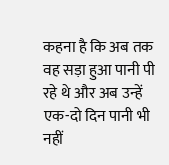कहना है कि अब तक वह सड़ा हुआ पानी पी रहे थे और अब उन्हें एक-दो दिन पानी भी नहीं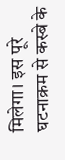मिलेगा। इस पूरे घटनाक्रम से कस्बे के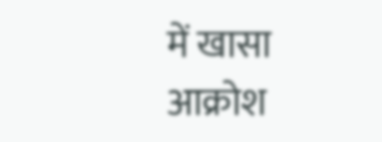में खासा आक्रोश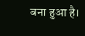बना हुआ है।